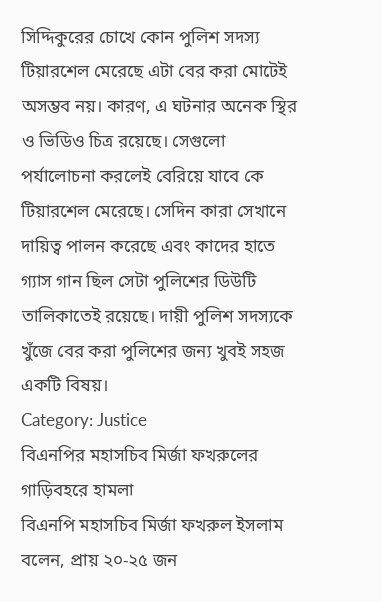সিদ্দিকুরের চোখে কোন পুলিশ সদস্য টিয়ারশেল মেরেছে এটা বের করা মোটেই অসম্ভব নয়। কারণ, এ ঘটনার অনেক স্থির ও ভিডিও চিত্র রয়েছে। সেগুলো পর্যালোচনা করলেই বেরিয়ে যাবে কে টিয়ারশেল মেরেছে। সেদিন কারা সেখানে দায়িত্ব পালন করেছে এবং কাদের হাতে গ্যাস গান ছিল সেটা পুলিশের ডিউটি তালিকাতেই রয়েছে। দায়ী পুলিশ সদস্যকে খুঁজে বের করা পুলিশের জন্য খুবই সহজ একটি বিষয়।
Category: Justice
বিএনপির মহাসচিব মির্জা ফখরুলের গাড়িবহরে হামলা
বিএনপি মহাসচিব মির্জা ফখরুল ইসলাম বলেন, প্রায় ২০-২৫ জন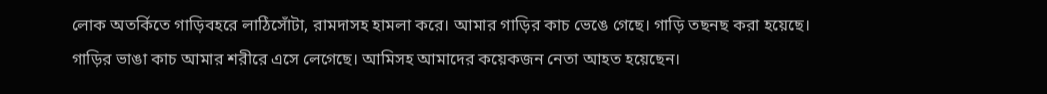লোক অতর্কিতে গাড়িবহরে লাঠিসোঁটা, রামদাসহ হামলা করে। আমার গাড়ির কাচ ভেঙে গেছে। গাড়ি তছনছ করা হয়েছে। গাড়ির ভাঙা কাচ আমার শরীরে এসে লেগেছে। আমিসহ আমাদের কয়েকজন নেতা আহত হয়েছেন।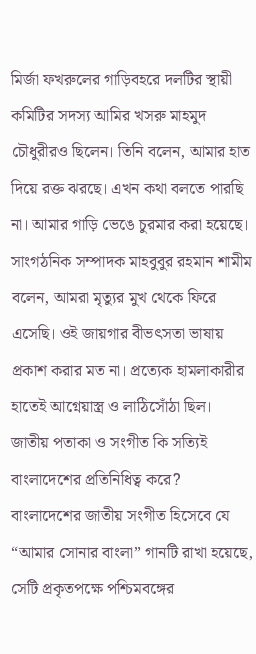মির্জা ফখরুলের গাড়িবহরে দলটির স্থায়ী কমিটির সদস্য আমির খসরু মাহমুদ চৌধুরীরও ছিলেন। তিনি বলেন, আমার হাত দিয়ে রক্ত ঝরছে। এখন কথা বলতে পারছি না। আমার গাড়ি ভেঙে চুরমার করা হয়েছে।
সাংগঠনিক সম্পাদক মাহবুবুর রহমান শামীম বলেন, আমরা মৃত্যুর মুখ থেকে ফিরে এসেছি। ওই জায়গার বীভৎসতা ভাষায় প্রকাশ করার মত না। প্রত্যেক হামলাকারীর হাতেই আগ্নেয়াস্ত্র ও লাঠিসোঁঠা ছিল।
জাতীয় পতাকা ও সংগীত কি সত্যিই বাংলাদেশের প্রতিনিধিত্ব করে?
বাংলাদেশের জাতীয় সংগীত হিসেবে যে “আমার সোনার বাংলা” গানটি রাখা হয়েছে, সেটি প্রকৃতপক্ষে পশ্চিমবঙ্গের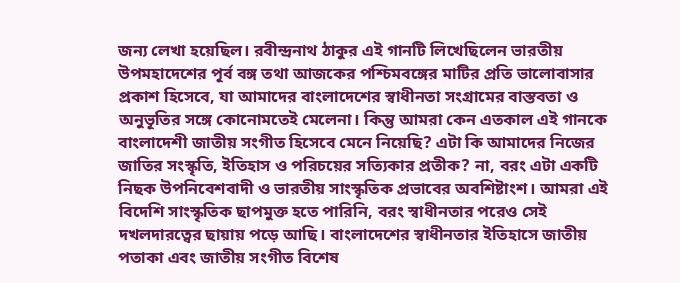জন্য লেখা হয়েছিল। রবীন্দ্রনাথ ঠাকুর এই গানটি লিখেছিলেন ভারতীয় উপমহাদেশের পূর্ব বঙ্গ তথা আজকের পশ্চিমবঙ্গের মাটির প্রতি ভালোবাসার প্রকাশ হিসেবে, যা আমাদের বাংলাদেশের স্বাধীনতা সংগ্রামের বাস্তবতা ও অনুভূতির সঙ্গে কোনোমতেই মেলেনা। কিন্তু আমরা কেন এতকাল এই গানকে বাংলাদেশী জাতীয় সংগীত হিসেবে মেনে নিয়েছি? এটা কি আমাদের নিজের জাতির সংস্কৃতি, ইতিহাস ও পরিচয়ের সত্যিকার প্রতীক? না, বরং এটা একটি নিছক উপনিবেশবাদী ও ভারতীয় সাংস্কৃতিক প্রভাবের অবশিষ্টাংশ। আমরা এই বিদেশি সাংস্কৃতিক ছাপমুক্ত হতে পারিনি, বরং স্বাধীনতার পরেও সেই দখলদারত্বের ছায়ায় পড়ে আছি। বাংলাদেশের স্বাধীনতার ইতিহাসে জাতীয় পতাকা এবং জাতীয় সংগীত বিশেষ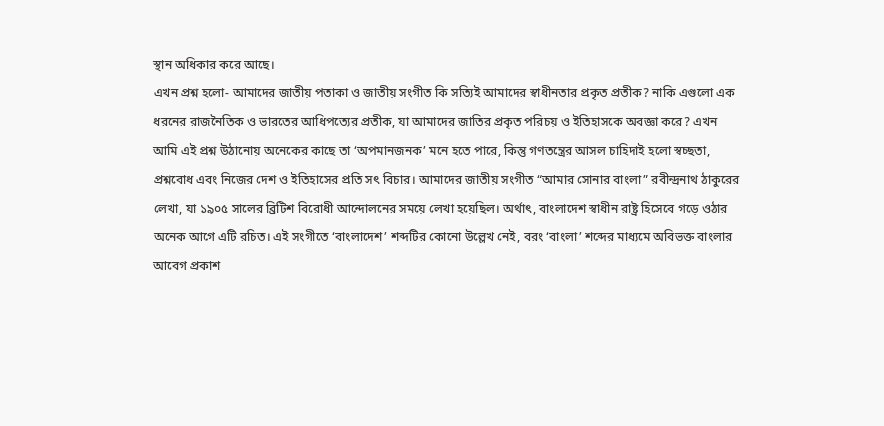স্থান অধিকার করে আছে।
এখন প্রশ্ন হলো- আমাদের জাতীয় পতাকা ও জাতীয় সংগীত কি সত্যিই আমাদের স্বাধীনতার প্রকৃত প্রতীক? নাকি এগুলো এক ধরনের রাজনৈতিক ও ভারতের আধিপত্যের প্রতীক, যা আমাদের জাতির প্রকৃত পরিচয় ও ইতিহাসকে অবজ্ঞা করে? এখন আমি এই প্রশ্ন উঠানোয় অনেকের কাছে তা ‘অপমানজনক’ মনে হতে পারে, কিন্তু গণতন্ত্রের আসল চাহিদাই হলো স্বচ্ছতা, প্রশ্নবোধ এবং নিজের দেশ ও ইতিহাসের প্রতি সৎ বিচার। আমাদের জাতীয় সংগীত “আমার সোনার বাংলা” রবীন্দ্রনাথ ঠাকুরের লেখা, যা ১৯০৫ সালের ব্রিটিশ বিরোধী আন্দোলনের সময়ে লেখা হয়েছিল। অর্থাৎ, বাংলাদেশ স্বাধীন রাষ্ট্র হিসেবে গড়ে ওঠার অনেক আগে এটি রচিত। এই সংগীতে ‘বাংলাদেশ’ শব্দটির কোনো উল্লেখ নেই, বরং ‘বাংলা’ শব্দের মাধ্যমে অবিভক্ত বাংলার আবেগ প্রকাশ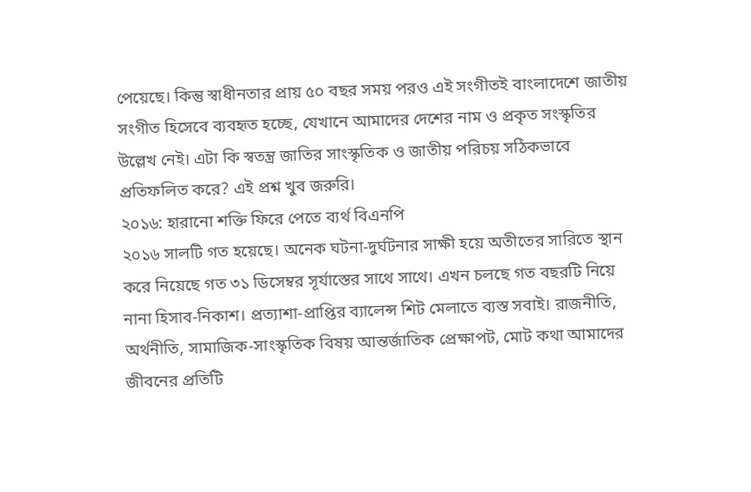পেয়েছে। কিন্তু স্বাধীনতার প্রায় ৫০ বছর সময় পরও এই সংগীতই বাংলাদেশে জাতীয় সংগীত হিসেবে ব্যবহৃত হচ্ছে, যেখানে আমাদের দেশের নাম ও প্রকৃত সংস্কৃতির উল্লেখ নেই। এটা কি স্বতন্ত্র জাতির সাংস্কৃতিক ও জাতীয় পরিচয় সঠিকভাবে প্রতিফলিত করে? এই প্রশ্ন খুব জরুরি।
২০১৬: হারানো শক্তি ফিরে পেতে ব্যর্থ বিএনপি
২০১৬ সালটি গত হয়েছে। অনেক ঘটনা-দুর্ঘটনার সাক্ষী হয়ে অতীতের সারিতে স্থান করে নিয়েছে গত ৩১ ডিসেম্বর সূর্যাস্তের সাথে সাথে। এখন চলছে গত বছরটি নিয়ে নানা হিসাব-নিকাশ। প্রত্যাশা-প্রাপ্তির ব্যালেন্স শিট মেলাতে ব্যস্ত সবাই। রাজনীতি, অর্থনীতি, সামাজিক-সাংস্কৃতিক বিষয় আন্তর্জাতিক প্রেক্ষাপট, মোট কথা আমাদের জীবনের প্রতিটি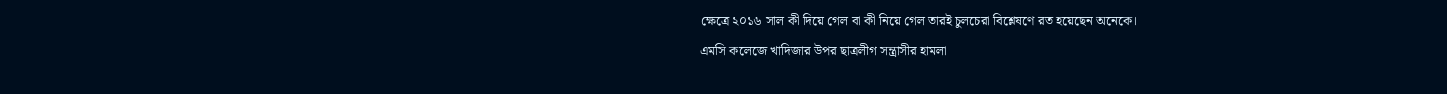ক্ষেত্রে ২০১৬ সাল কী দিয়ে গেল বা কী নিয়ে গেল তারই চুলচেরা বিশ্লেষণে রত হয়েছেন অনেকে।
এমসি কলেজে খাদিজার উপর ছাত্রলীগ সন্ত্রাসীর হামলা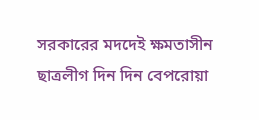সরকারের মদদেই ক্ষমতাসীন ছাত্রলীগ দিন দিন বেপরোয়া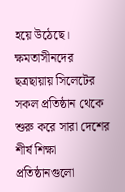হয়ে উঠেছে। ক্ষমতাসীনদের ছত্রছায়ায় সিলেটের সকল প্রতিষ্ঠান থেকে শুরু করে সারা দেশের শীর্ষ শিক্ষা প্রতিষ্ঠানগুলো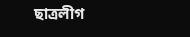ছাত্রলীগ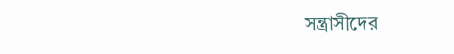সন্ত্রাসীদের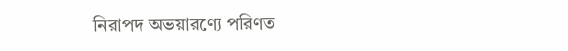নিরাপদ অভয়ারণ্যে পরিণত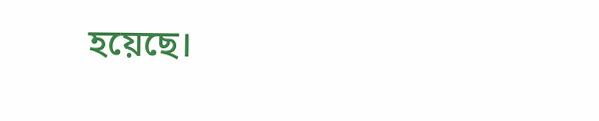হয়েছে।